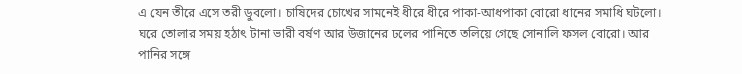এ যেন তীরে এসে তরী ডুবলো। চাষিদের চোখের সামনেই ধীরে ধীরে পাকা-আধপাকা বোরো ধানের সমাধি ঘটলো। ঘরে তোলার সময় হঠাৎ টানা ভারী বর্ষণ আর উজানের ঢলের পানিতে তলিয়ে গেছে সোনালি ফসল বোরো। আর পানির সঙ্গে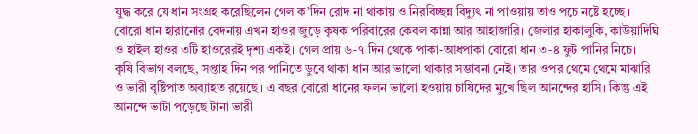যুদ্ধ করে যে ধান সংগ্রহ করেছিলেন গেল ক’দিন রোদ না থাকায় ও নিরবিচ্ছন্ন বিদ্যুৎ না পাওয়ায় তাও পচে নষ্টে হচ্ছে। বোরো ধান হারানোর বেদনায় এখন হাওর জুড়ে কৃষক পরিবারের কেবল কান্না আর আহাজারি। জেলার হাকালুকি, কাউয়াদিঘি ও হাইল হাওর ৩টি হাওরেরই দৃশ্য একই। গেল প্রায় ৬-৭ দিন থেকে পাকা-আধপাকা বোরো ধান ৩-৪ ফুট পানির নিচে।
কৃষি বিভাগ বলছে, সপ্তাহ দিন পর পানিতে ডুবে থাকা ধান আর ভালো থাকার সম্ভাবনা নেই। তার ওপর থেমে থেমে মাঝারি ও ভারী বৃষ্টিপাত অব্যাহত রয়েছে। এ বছর বোরো ধানের ফলন ভালো হওয়ায় চাষিদের মুখে ছিল আনন্দের হাসি। কিন্তু এই আনন্দে ভাটা পড়েছে টানা ভারী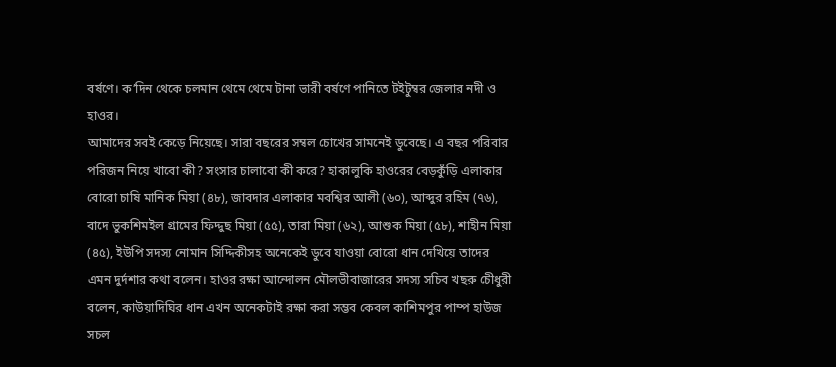বর্ষণে। ক’দিন থেকে চলমান থেমে থেমে টানা ভারী বর্ষণে পানিতে টইটুম্বর জেলার নদী ও হাওর।
আমাদের সবই কেড়ে নিয়েছে। সারা বছরের সম্বল চোখের সামনেই ডুবেছে। এ বছর পরিবার পরিজন নিয়ে খাবো কী? সংসার চালাবো কী করে? হাকালুকি হাওরের বেড়কুঁড়ি এলাকার বোরো চাষি মানিক মিয়া (৪৮), জাবদার এলাকার মবশ্বির আলী (৬০), আব্দুর রহিম (৭৬), বাদে ভুকশিমইল গ্রামের ফিদ্দুছ মিয়া (৫৫), তারা মিয়া (৬২), আশুক মিয়া (৫৮), শাহীন মিয়া (৪৫), ইউপি সদস্য নোমান সিদ্দিকীসহ অনেকেই ডুবে যাওয়া বোরো ধান দেখিয়ে তাদের এমন দুর্দশার কথা বলেন। হাওর রক্ষা আন্দোলন মৌলভীবাজারের সদস্য সচিব খছরু চেীধুরী বলেন, কাউয়াদিঘির ধান এখন অনেকটাই রক্ষা করা সম্ভব কেবল কাশিমপুর পাম্প হাউজ সচল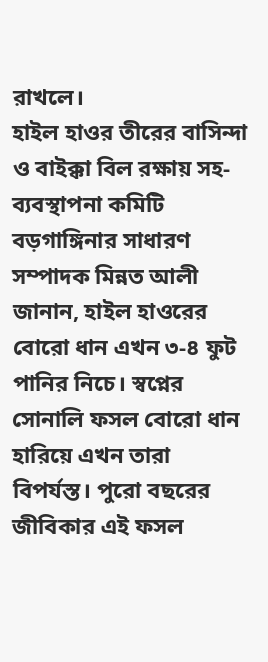রাখলে।
হাইল হাওর তীরের বাসিন্দা ও বাইক্কা বিল রক্ষায় সহ-ব্যবস্থাপনা কমিটি বড়গাঙ্গিনার সাধারণ সম্পাদক মিন্নত আলী জানান, হাইল হাওরের বোরো ধান এখন ৩-৪ ফুট পানির নিচে। স্বপ্নের সোনালি ফসল বোরো ধান হারিয়ে এখন তারা বিপর্যস্ত। পুরো বছরের জীবিকার এই ফসল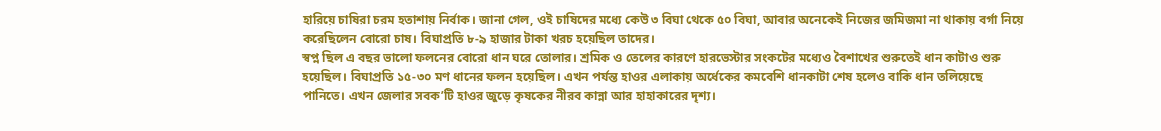হারিয়ে চাষিরা চরম হতাশায় নির্বাক। জানা গেল, ওই চাষিদের মধ্যে কেউ ৩ বিঘা থেকে ৫০ বিঘা, আবার অনেকেই নিজের জমিজমা না থাকায় বর্গা নিয়ে করেছিলেন বোরো চাষ। বিঘাপ্রতি ৮-৯ হাজার টাকা খরচ হয়েছিল তাদের।
স্বপ্ন ছিল এ বছর ভালো ফলনের বোরো ধান ঘরে তোলার। শ্রমিক ও তেলের কারণে হারভেস্টার সংকটের মধ্যেও বৈশাখের শুরুতেই ধান কাটাও শুরু হয়েছিল। বিঘাপ্রতি ১৫-৩০ মণ ধানের ফলন হয়েছিল। এখন পর্যন্ত হাওর এলাকায় অর্ধেকের কমবেশি ধানকাটা শেষ হলেও বাকি ধান তলিয়েছে পানিতে। এখন জেলার সবক’টি হাওর জুড়ে কৃষকের নীরব কান্না আর হাহাকারের দৃশ্য।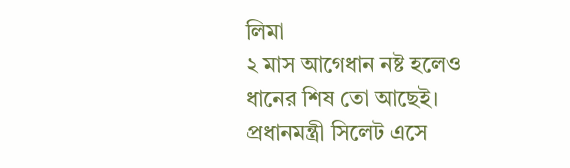লিমা
২ মাস আগেধান নষ্ট হলেও ধানের শিষ তো আছেই। প্রধানমন্ত্রী সিলেট এসে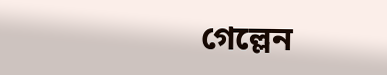গেল্লেন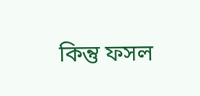কিন্তু ফসল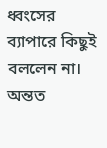ধ্বংসের ব্যাপারে কিছুই বললেন না। অন্তত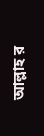আল্লাহ র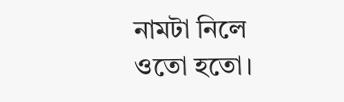নামটা নিলে ওতো হতো।